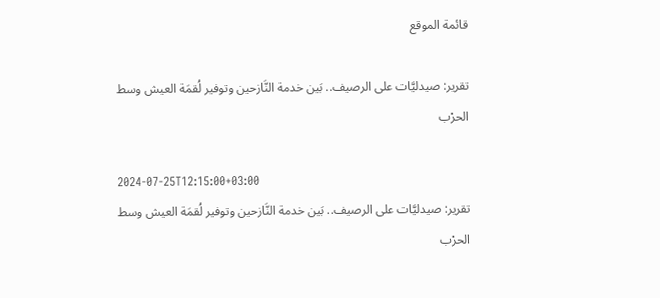قائمة الموقع

تقرير: صيدليَّات على الرصيف.. بَين خدمة النَّازحين وتوفير لُقمَة العيش وسط الحرْب

2024-07-25T12:15:00+03:00
تقرير: صيدليَّات على الرصيف.. بَين خدمة النَّازحين وتوفير لُقمَة العيش وسط الحرْب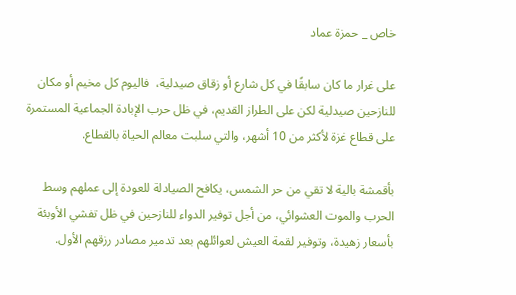خاص _ حمزة عماد

على غرار ما كان سابقًا في كل شارع أو زقاق صيدلية،  فاليوم كل مخيم أو مكان للنازحين صيدلية لكن على الطراز القديم، في ظل حرب الإبادة الجماعية المستمرة على قطاع غزة لأكثر من 10 أشهر، والتي سلبت معالم الحياة بالقطاع.

بأقمشة بالية لا تقي من حر الشمس، يكافح الصيادلة للعودة إلى عملهم وسط الحرب والموت العشوائي، من أجل توفير الدواء للنازحين في ظل تفشي الأوبئة بأسعار زهيدة، وتوفير لقمة العيش لعوائلهم بعد تدمير مصادر رزقهم الأول.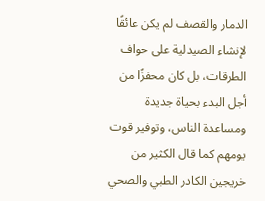الدمار والقصف لم يكن عائقًا لإنشاء الصيدلية على حواف الطرقات، بل كان محفزًا من أجل البدء بحياة جديدة ومساعدة الناس، وتوفير قوت يومهم كما قال الكثير من خريجين الكادر الطبي والصحي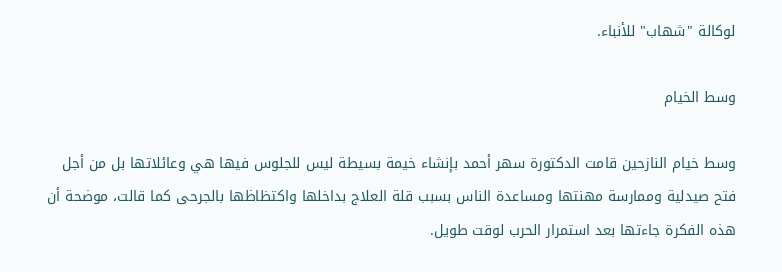لوكالة "شهاب" للأنباء.

وسط الخيام

وسط خيام النازحين قامت الدكتورة سهر أحمد بإنشاء خيمة بسيطة ليس للجلوس فيها هي وعائلاتها بل من أجل فتح صيدلية وممارسة مهنتها ومساعدة الناس بسبب قلة العلاج بداخلها واكتظاظها بالجرحى كما قالت، موضحة أن هذه الفكرة جاءتها بعد استمرار الحرب لوقت طويل.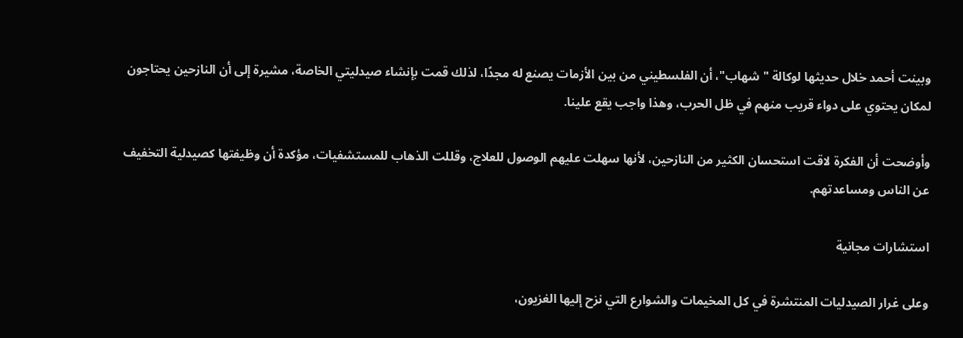وبينت أحمد خلال حديثها لوكالة "شهاب"، أن الفلسطيني من بين الأزمات يصنع له مجدًا، لذلك قمت بإنشاء صيدليتي الخاصة، مشيرة إلى أن النازحين يحتاجون لمكان يحتوي على دواء قريب منهم في ظل الحرب، وهذا واجب يقع علينا.

وأوضحت أن الفكرة لاقت استحسان الكثير من النازحين، لأنها سهلت عليهم الوصول للعلاج، وقللت الذهاب للمستشفيات، مؤكدة أن وظيفتها كصيدلية التخفيف عن الناس ومساعدتهم.

استشارات مجانية

وعلى غرار الصيدليات المنتشرة في كل المخيمات والشوارع التي نزح إليها الغزيون،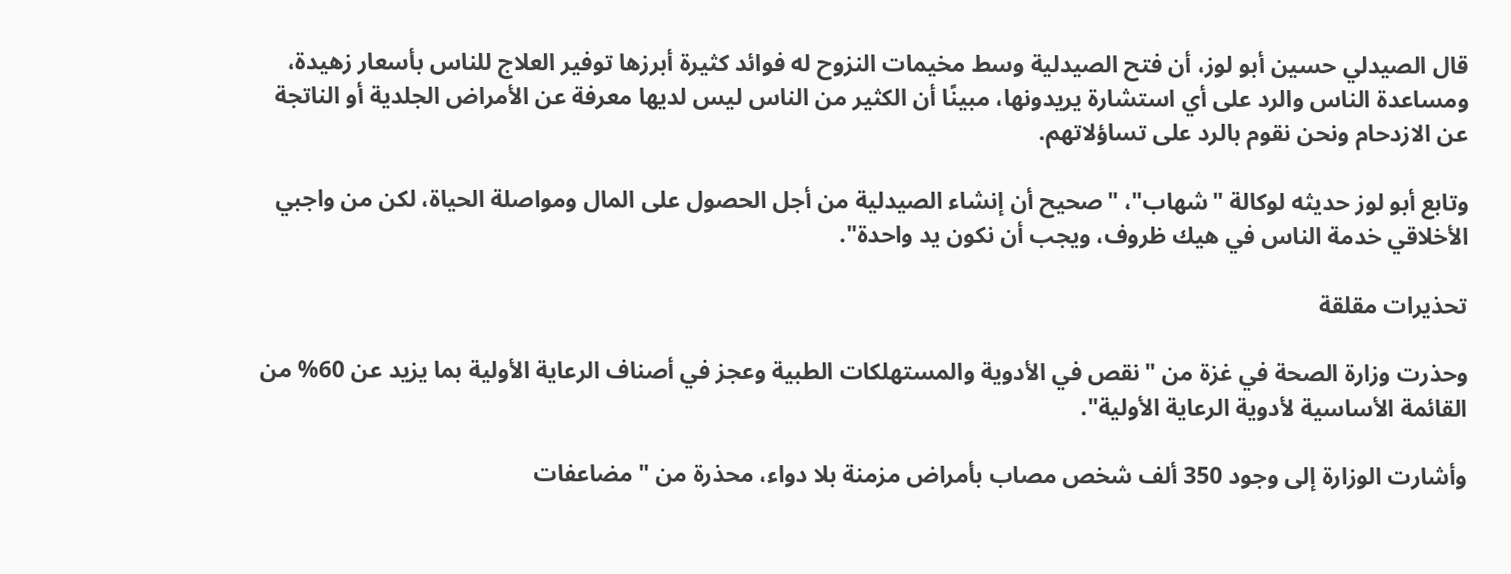قال الصيدلي حسين أبو لوز، أن فتح الصيدلية وسط مخيمات النزوح له فوائد كثيرة أبرزها توفير العلاج للناس بأسعار زهيدة، ومساعدة الناس والرد على أي استشارة يريدونها، مبينًا أن الكثير من الناس ليس لديها معرفة عن الأمراض الجلدية أو الناتجة عن الازدحام ونحن نقوم بالرد على تساؤلاتهم.

وتابع أبو لوز حديثه لوكالة "شهاب"، "صحيح أن إنشاء الصيدلية من أجل الحصول على المال ومواصلة الحياة، لكن من واجبي الأخلاقي خدمة الناس في هيك ظروف، ويجب أن نكون يد واحدة".

تحذيرات مقلقة

وحذرت وزارة الصحة في غزة من "نقص في الأدوية والمستهلكات الطبية وعجز في أصناف الرعاية الأولية بما يزيد عن 60% من القائمة الأساسية لأدوية الرعاية الأولية".

وأشارت الوزارة إلى وجود 350 ألف شخص مصاب بأمراض مزمنة بلا دواء، محذرة من "مضاعفات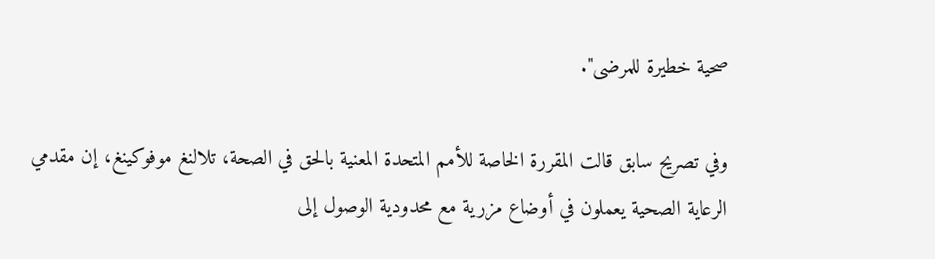صحية خطيرة للمرضى".

وفي تصريح سابق قالت المقررة الخاصة للأمم المتحدة المعنية بالحق في الصحة، تلالنغ موفوكينغ، إن مقدمي الرعاية الصحية يعملون في أوضاع مزرية مع محدودية الوصول إلى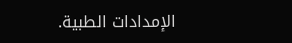الإمدادات الطبية.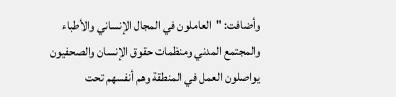وأضافت: "العاملون في المجال الإنساني والأطباء والمجتمع المدني ومنظمات حقوق الإنسان والصحفيون يواصلون العمل في المنطقة وهم أنفسهم تحت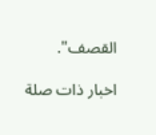القصف".

اخبار ذات صلة